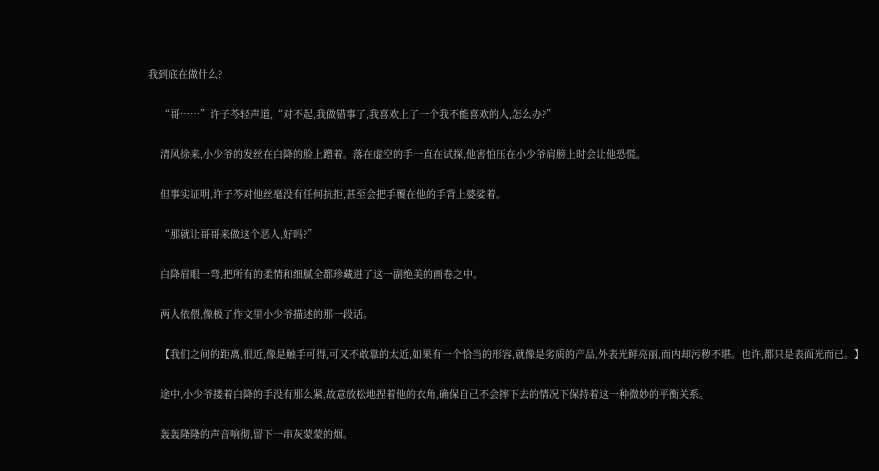我到底在做什么?

    “哥……”许子芩轻声道,“对不起,我做错事了,我喜欢上了一个我不能喜欢的人,怎么办?”

    清风徐来,小少爷的发丝在白降的脸上蹭着。落在虚空的手一直在试探,他害怕压在小少爷肩膀上时会让他恐慌。

    但事实证明,许子芩对他丝毫没有任何抗拒,甚至会把手覆在他的手背上婆娑着。

    “那就让哥哥来做这个恶人,好吗?”

    白降眉眼一弯,把所有的柔情和细腻全都珍藏进了这一副绝美的画卷之中。

    两人依偎,像极了作文里小少爷描述的那一段话。

    【我们之间的距离,很近,像是触手可得,可又不敢靠的太近,如果有一个恰当的形容,就像是劣质的产品,外表光鲜亮丽,而内却污秽不堪。也许,都只是表面光而已。】

    途中,小少爷搂着白降的手没有那么紧,故意放松地捏着他的衣角,确保自己不会摔下去的情况下保持着这一种微妙的平衡关系。

    轰轰隆隆的声音响彻,留下一串灰蒙蒙的烟。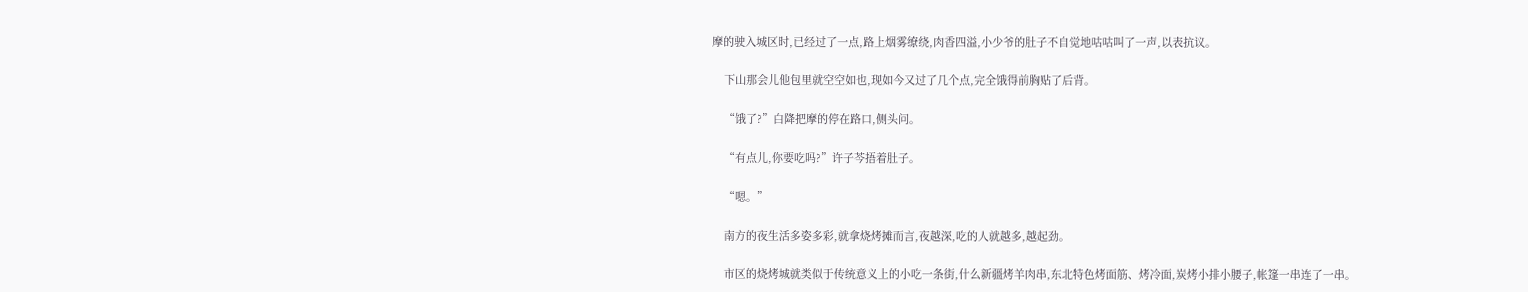摩的驶入城区时,已经过了一点,路上烟雾缭绕,肉香四溢,小少爷的肚子不自觉地咕咕叫了一声,以表抗议。

    下山那会儿他包里就空空如也,现如今又过了几个点,完全饿得前胸贴了后背。

    “饿了?”白降把摩的停在路口,侧头问。

    “有点儿,你要吃吗?”许子芩捂着肚子。

    “嗯。”

    南方的夜生活多姿多彩,就拿烧烤摊而言,夜越深,吃的人就越多,越起劲。

    市区的烧烤城就类似于传统意义上的小吃一条街,什么新疆烤羊肉串,东北特色烤面筋、烤冷面,炭烤小排小腰子,帐篷一串连了一串。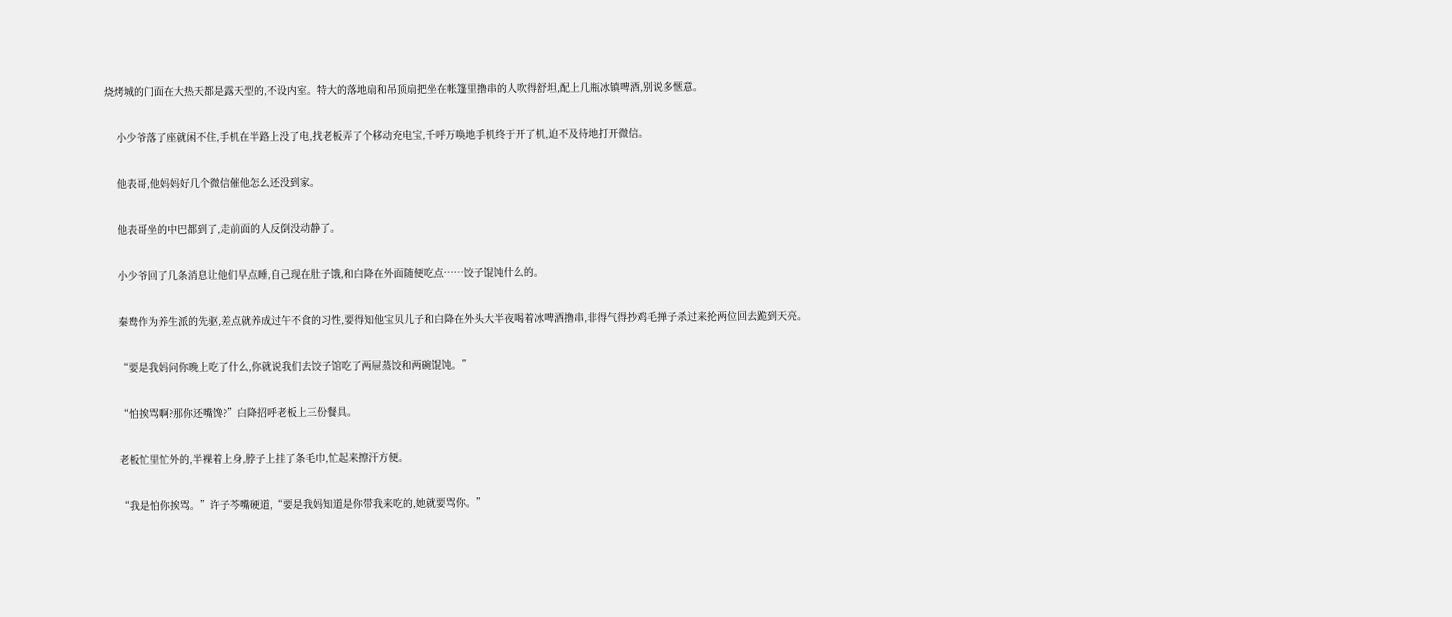烧烤城的门面在大热天都是露天型的,不设内室。特大的落地扇和吊顶扇把坐在帐篷里撸串的人吹得舒坦,配上几瓶冰镇啤酒,别说多惬意。

    小少爷落了座就闲不住,手机在半路上没了电,找老板弄了个移动充电宝,千呼万唤地手机终于开了机,迫不及待地打开微信。

    他表哥,他妈妈好几个微信催他怎么还没到家。

    他表哥坐的中巴都到了,走前面的人反倒没动静了。

    小少爷回了几条消息让他们早点睡,自己现在肚子饿,和白降在外面随便吃点……饺子馄饨什么的。

    秦鸯作为养生派的先驱,差点就养成过午不食的习性,要得知他宝贝儿子和白降在外头大半夜喝着冰啤酒撸串,非得气得抄鸡毛掸子杀过来抡两位回去跪到天亮。

    “要是我妈问你晚上吃了什么,你就说我们去饺子馆吃了两屉蒸饺和两碗馄饨。”

    “怕挨骂啊?那你还嘴馋?”白降招呼老板上三份餐具。

    老板忙里忙外的,半裸着上身,脖子上挂了条毛巾,忙起来擦汗方便。

    “我是怕你挨骂。”许子芩嘴硬道,“要是我妈知道是你带我来吃的,她就要骂你。”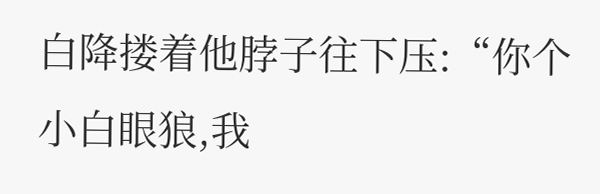白降搂着他脖子往下压:“你个小白眼狼,我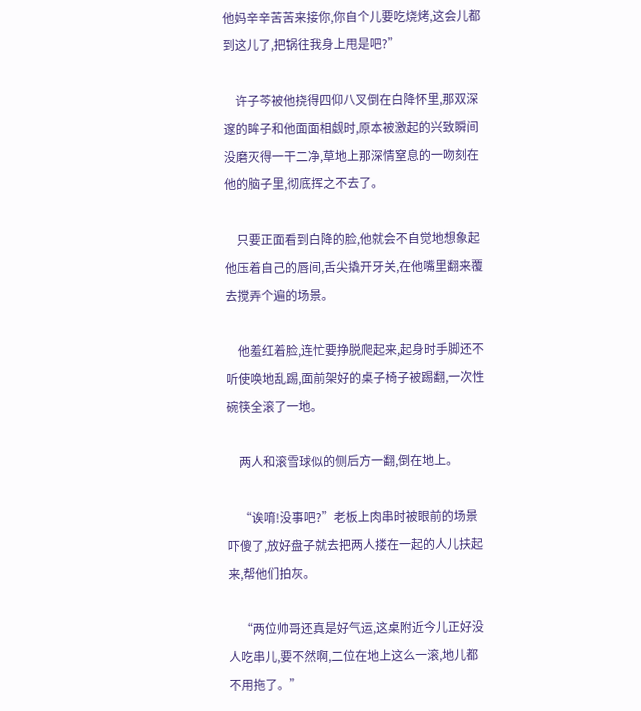他妈辛辛苦苦来接你,你自个儿要吃烧烤,这会儿都到这儿了,把锅往我身上甩是吧?”

    许子芩被他挠得四仰八叉倒在白降怀里,那双深邃的眸子和他面面相觑时,原本被激起的兴致瞬间没磨灭得一干二净,草地上那深情窒息的一吻刻在他的脑子里,彻底挥之不去了。

    只要正面看到白降的脸,他就会不自觉地想象起他压着自己的唇间,舌尖撬开牙关,在他嘴里翻来覆去搅弄个遍的场景。

    他羞红着脸,连忙要挣脱爬起来,起身时手脚还不听使唤地乱踢,面前架好的桌子椅子被踢翻,一次性碗筷全滚了一地。

    两人和滚雪球似的侧后方一翻,倒在地上。

    “诶唷!没事吧?”老板上肉串时被眼前的场景吓傻了,放好盘子就去把两人搂在一起的人儿扶起来,帮他们拍灰。

    “两位帅哥还真是好气运,这桌附近今儿正好没人吃串儿,要不然啊,二位在地上这么一滚,地儿都不用拖了。”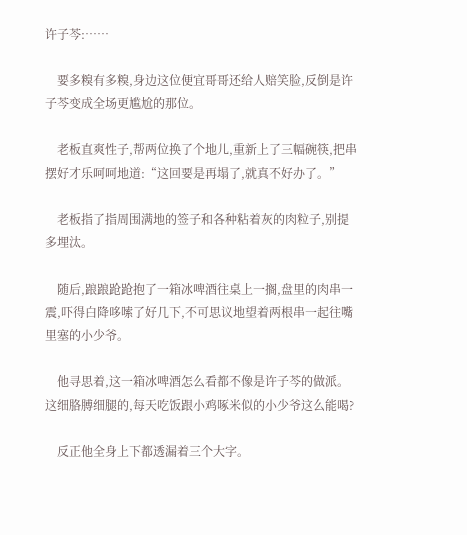许子芩:……

    要多糗有多糗,身边这位便宜哥哥还给人赔笑脸,反倒是许子芩变成全场更尴尬的那位。

    老板直爽性子,帮两位换了个地儿,重新上了三幅碗筷,把串摆好才乐呵呵地道:“这回要是再塌了,就真不好办了。”

    老板指了指周围满地的签子和各种粘着灰的肉粒子,别提多埋汰。

    随后,踉踉跄跄抱了一箱冰啤酒往桌上一搁,盘里的肉串一震,吓得白降哆嗦了好几下,不可思议地望着两根串一起往嘴里塞的小少爷。

    他寻思着,这一箱冰啤酒怎么看都不像是许子芩的做派。这细胳膊细腿的,每天吃饭跟小鸡啄米似的小少爷这么能喝?

    反正他全身上下都透漏着三个大字。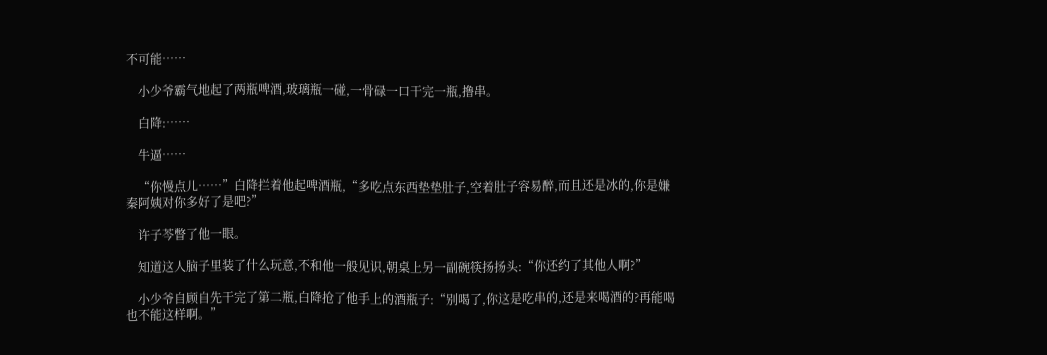不可能……

    小少爷霸气地起了两瓶啤酒,玻璃瓶一碰,一骨碌一口干完一瓶,撸串。

    白降:……

    牛逼……

    “你慢点儿……”白降拦着他起啤酒瓶,“多吃点东西垫垫肚子,空着肚子容易醉,而且还是冰的,你是嫌秦阿姨对你多好了是吧?”

    许子芩瞥了他一眼。

    知道这人脑子里装了什么玩意,不和他一般见识,朝桌上另一副碗筷扬扬头:“你还约了其他人啊?”

    小少爷自顾自先干完了第二瓶,白降抢了他手上的酒瓶子:“别喝了,你这是吃串的,还是来喝酒的?再能喝也不能这样啊。”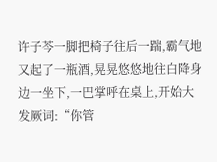许子芩一脚把椅子往后一踹,霸气地又起了一瓶酒,晃晃悠悠地往白降身边一坐下,一巴掌呼在桌上,开始大发厥词:“你管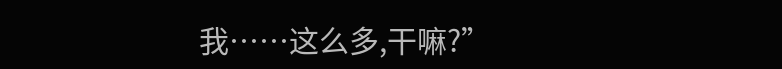我……这么多,干嘛?”